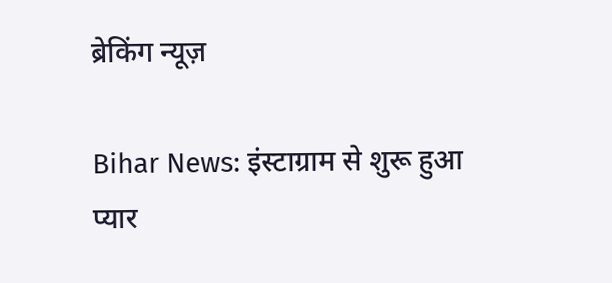ब्रेकिंग न्यूज़

Bihar News: इंस्टाग्राम से शुरू हुआ प्यार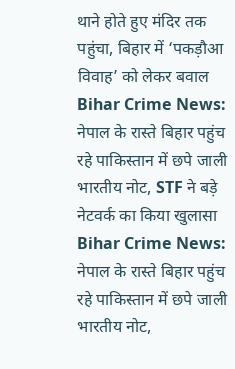थाने होते हुए मंदिर तक पहुंचा, बिहार में ‘पकड़ौआ विवाह’ को लेकर बवाल Bihar Crime News: नेपाल के रास्ते बिहार पहुंच रहे पाकिस्तान में छपे जाली भारतीय नोट, STF ने बड़े नेटवर्क का किया खुलासा Bihar Crime News: नेपाल के रास्ते बिहार पहुंच रहे पाकिस्तान में छपे जाली भारतीय नोट,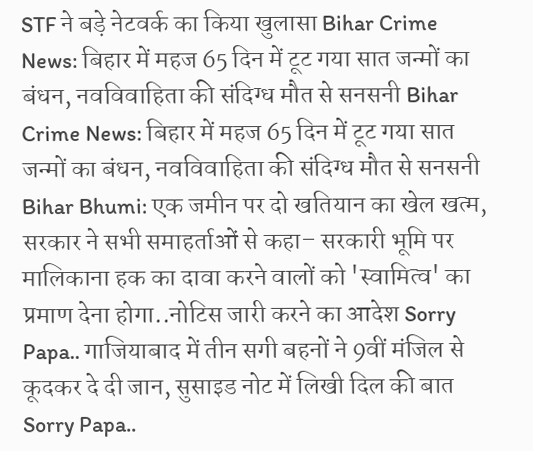STF ने बड़े नेटवर्क का किया खुलासा Bihar Crime News: बिहार में महज 65 दिन में टूट गया सात जन्मों का बंधन, नवविवाहिता की संदिग्ध मौत से सनसनी Bihar Crime News: बिहार में महज 65 दिन में टूट गया सात जन्मों का बंधन, नवविवाहिता की संदिग्ध मौत से सनसनी Bihar Bhumi: एक जमीन पर दो खतियान का खेल खत्म, सरकार ने सभी समाहर्ताओं से कहा– सरकारी भूमि पर मालिकाना हक का दावा करने वालों को 'स्वामित्व' का प्रमाण देना होगा..नोटिस जारी करने का आदेश Sorry Papa.. गाजियाबाद में तीन सगी बहनों ने 9वीं मंजिल से कूदकर दे दी जान, सुसाइड नोट में लिखी दिल की बात Sorry Papa..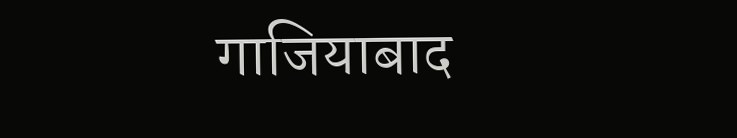गाजियाबाद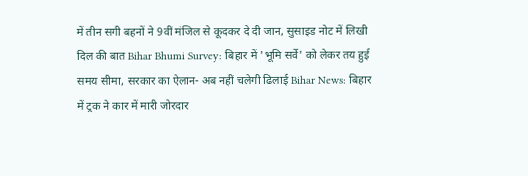में तीन सगी बहनों ने 9वीं मंजिल से कूदकर दे दी जान, सुसाइड नोट में लिखी दिल की बात Bihar Bhumi Survey: बिहार में 'भूमि सर्वे' को लेकर तय हुई समय सीमा, सरकार का ऐलान- अब नहीं चलेगी ढिलाई Bihar News: बिहार में ट्रक ने कार में मारी जोरदार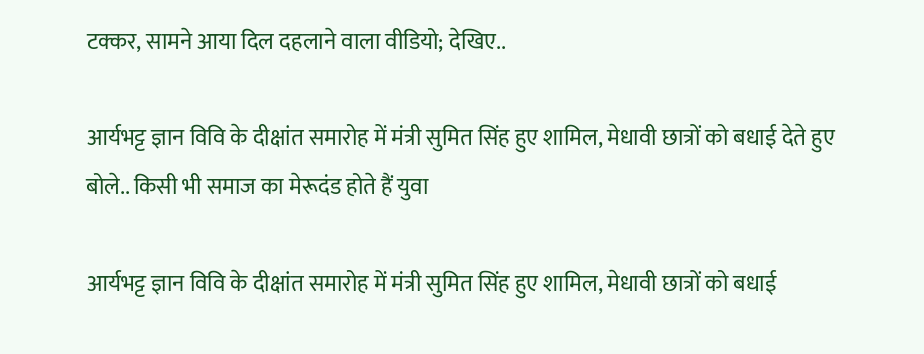टक्कर, सामने आया दिल दहलाने वाला वीडियो; देखिए..

आर्यभट्ट ज्ञान विवि के दीक्षांत समारोह में मंत्री सुमित सिंह हुए शामिल, मेधावी छात्रों को बधाई देते हुए बोले.. किसी भी समाज का मेरूदंड होते हैं युवा

आर्यभट्ट ज्ञान विवि के दीक्षांत समारोह में मंत्री सुमित सिंह हुए शामिल, मेधावी छात्रों को बधाई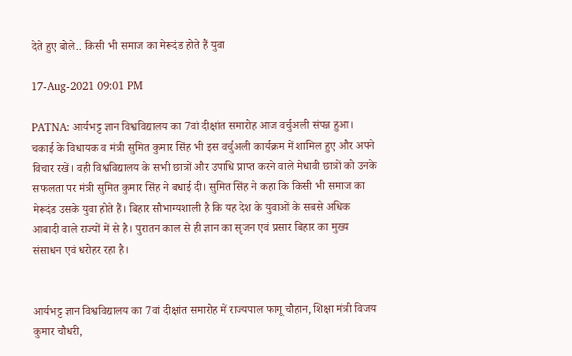देते हुए बोले.. किसी भी समाज का मेरूदंड होते हैं युवा

17-Aug-2021 09:01 PM

PATNA: आर्यभट्ट ज्ञान विश्वविद्यालय का 7वां दीक्षांत समारोह आज वर्चुअली संपन्न हुआ। चकाई के विधायक व मंत्री सुमित कुमार सिंह भी इस वर्चुअली कार्यक्रम में शामिल हुए और अपने विचार रखें। वही विश्वविद्यालय के सभी छात्रों और उपाधि प्राप्त करने वाले मेधावी छात्रों को उनके सफलता पर मंत्री सुमित कुमार सिंह ने बधाई दी। सुमित सिंह ने कहा कि किसी भी समाज का मेरूदंड उसके युवा होते हैं। बिहार सौभाग्यशाली है कि यह देश के युवाओं के सबसे अधिक आबादी वाले राज्यों में से है। पुरातन काल से ही ज्ञान का सृजन एवं प्रसार बिहार का मुख्य संसाधन एवं धरोहर रहा है।


आर्यभट्ट ज्ञान विश्वविद्यालय का 7वां दीक्षांत समारोह में राज्यपाल फागू चौहान, शिक्षा मंत्री विजय कुमार चौधरी,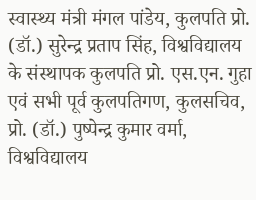स्वास्थ्य मंत्री मंगल पांडेय, कुलपति प्रो. (डॉ.) सुरेन्द्र प्रताप सिंह, विश्वविद्यालय के संस्थापक कुलपति प्रो. एस.एन. गुहा एवं सभी पूर्व कुलपतिगण, कुलसचिव, प्रो. (डॉ.) पुष्पेन्द्र कुमार वर्मा, विश्वविद्यालय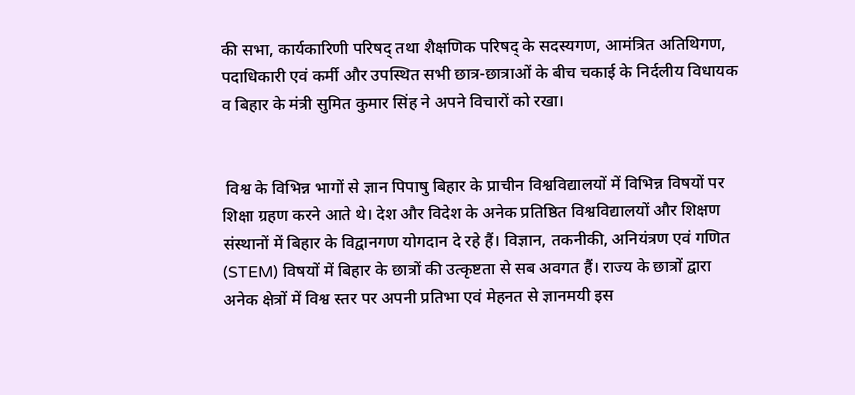की सभा, कार्यकारिणी परिषद् तथा शैक्षणिक परिषद् के सदस्यगण, आमंत्रित अतिथिगण, पदाधिकारी एवं कर्मी और उपस्थित सभी छात्र-छात्राओं के बीच चकाई के निर्दलीय विधायक व बिहार के मंत्री सुमित कुमार सिंह ने अपने विचारों को रखा।


 विश्व के विभिन्न भागों से ज्ञान पिपाषु बिहार के प्राचीन विश्वविद्यालयों में विभिन्न विषयों पर शिक्षा ग्रहण करने आते थे। देश और विदेश के अनेक प्रतिष्ठित विश्वविद्यालयों और शिक्षण संस्थानों में बिहार के विद्वानगण योगदान दे रहे हैं। विज्ञान, तकनीकी, अनियंत्रण एवं गणित (STEM) विषयों में बिहार के छात्रों की उत्कृष्टता से सब अवगत हैं। राज्य के छात्रों द्वारा अनेक क्षेत्रों में विश्व स्तर पर अपनी प्रतिभा एवं मेहनत से ज्ञानमयी इस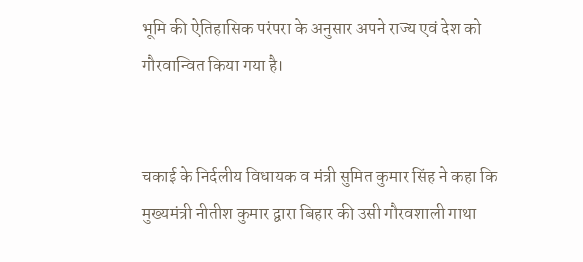भूमि की ऐतिहासिक परंपरा के अनुसार अपने राज्य एवं देश को गौरवान्वित किया गया है।


चकाई के निर्दलीय विधायक व मंत्री सुमित कुमार सिंह ने कहा कि मुख्यमंत्री नीतीश कुमार द्वारा बिहार की उसी गौरवशाली गाथा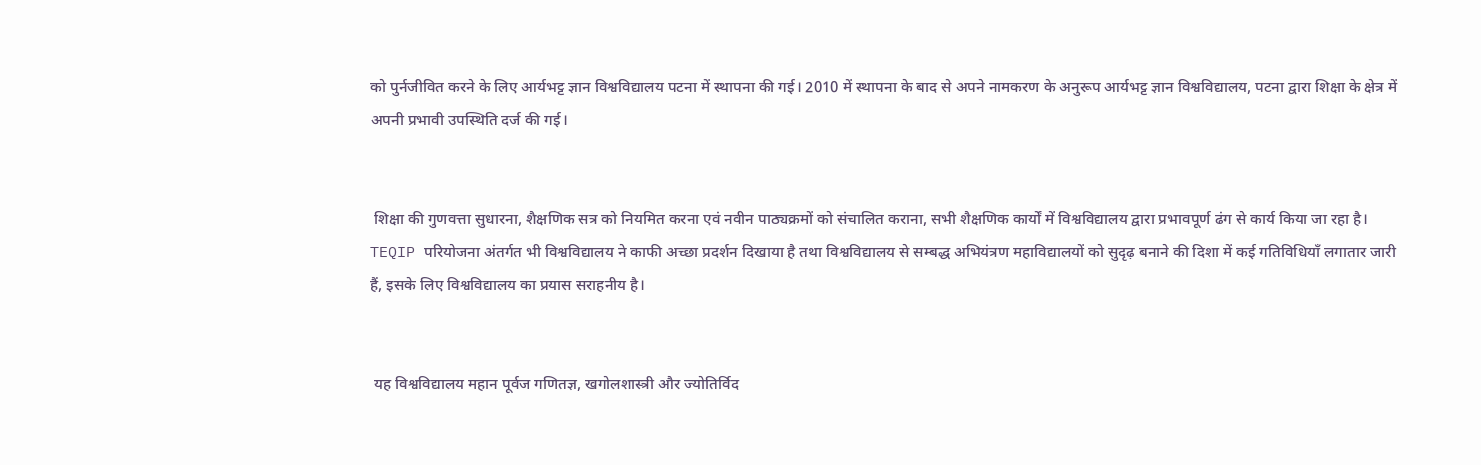को पुर्नजीवित करने के लिए आर्यभट्ट ज्ञान विश्वविद्यालय पटना में स्थापना की गई। 2010 में स्थापना के बाद से अपने नामकरण के अनुरूप आर्यभट्ट ज्ञान विश्वविद्यालय, पटना द्वारा शिक्षा के क्षेत्र में अपनी प्रभावी उपस्थिति दर्ज की गई।


 शिक्षा की गुणवत्ता सुधारना, शैक्षणिक सत्र को नियमित करना एवं नवीन पाठ्यक्रमों को संचालित कराना, सभी शैक्षणिक कार्यों में विश्वविद्यालय द्वारा प्रभावपूर्ण ढंग से कार्य किया जा रहा है। TEQIP परियोजना अंतर्गत भी विश्वविद्यालय ने काफी अच्छा प्रदर्शन दिखाया है तथा विश्वविद्यालय से सम्बद्ध अभियंत्रण महाविद्यालयों को सुदृढ़ बनाने की दिशा में कई गतिविधियाँ लगातार जारी हैं, इसके लिए विश्वविद्यालय का प्रयास सराहनीय है।


 यह विश्वविद्यालय महान पूर्वज गणितज्ञ, खगोलशास्त्री और ज्योतिर्विद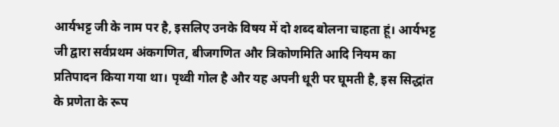आर्यभट्ट जी के नाम पर है, इसलिए उनके विषय में दो शब्द बोलना चाहता हूं। आर्यभट्ट जी द्वारा सर्वप्रथम अंकगणित, बीजगणित और त्रिकोणमिति आदि नियम का प्रतिपादन किया गया था। पृथ्वी गोल है और यह अपनी धूरी पर घूमती है, इस सिद्धांत के प्रणेता के रूप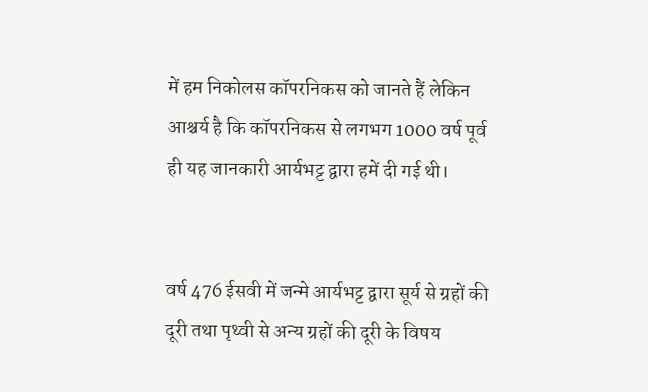में हम निकोलस कॉपरनिकस को जानते हैं लेकिन आश्चर्य है कि कॉपरनिकस से लगभग 1000 वर्ष पूर्व ही यह जानकारी आर्यभट्ट द्वारा हमें दी गई थी।


वर्ष 476 ईसवी में जन्मे आर्यभट्ट द्वारा सूर्य से ग्रहों की दूरी तथा पृथ्वी से अन्य ग्रहों की दूरी के विषय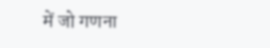में जो गणना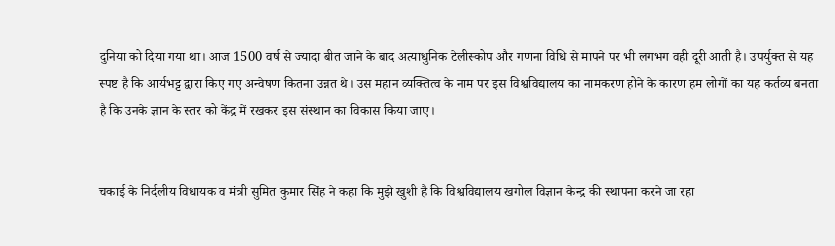दुनिया को दिया गया था। आज 1500 वर्ष से ज्यादा बीत जाने के बाद अत्याधुनिक टेलीस्कोप और गणना विधि से मापने पर भी लगभग वही दूरी आती है। उपर्युक्त से यह स्पष्ट है कि आर्यभट्ट द्वारा किए गए अन्वेषण कितना उन्नत थे। उस महान व्यक्तित्व के नाम पर इस विश्वविद्यालय का नामकरण होने के कारण हम लोगों का यह कर्तव्य बनता है कि उनके ज्ञान के स्तर को केंद्र में रखकर इस संस्थान का विकास किया जाए।


चकाई के निर्दलीय विधायक व मंत्री सुमित कुमार सिंह ने कहा कि मुझे खुशी है कि विश्वविद्यालय खगोल विज्ञान केन्द्र की स्थापना करने जा रहा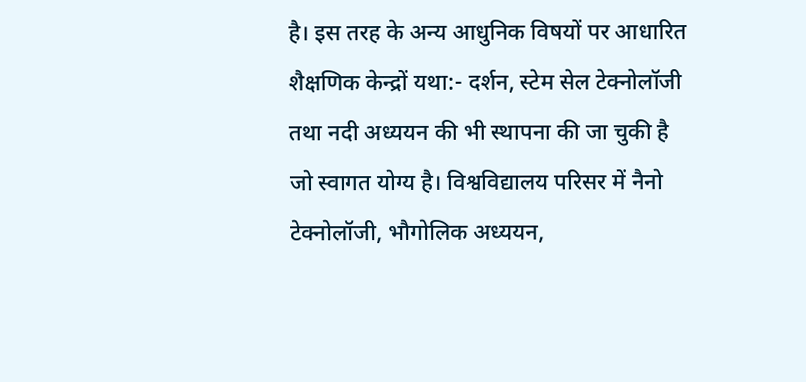है। इस तरह के अन्य आधुनिक विषयों पर आधारित शैक्षणिक केन्द्रों यथा:- दर्शन, स्टेम सेल टेक्नोलॉजी तथा नदी अध्ययन की भी स्थापना की जा चुकी है जो स्वागत योग्य है। विश्वविद्यालय परिसर में नैनो टेक्नोलॉजी, भौगोलिक अध्ययन,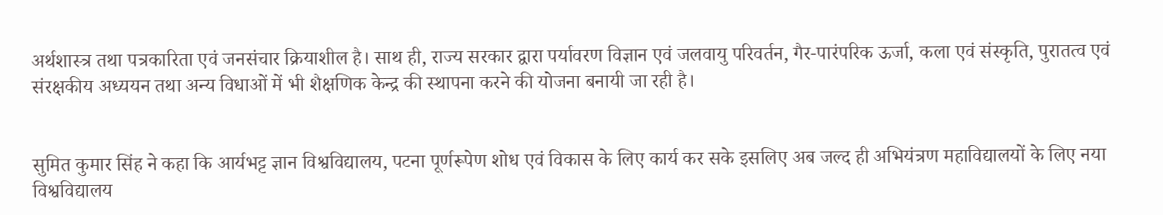अर्थशास्त्र तथा पत्रकारिता एवं जनसंचार क्रियाशील है। साथ ही, राज्य सरकार द्वारा पर्यावरण विज्ञान एवं जलवायु परिवर्तन, गैर-पारंपरिक ऊर्जा, कला एवं संस्कृति, पुरातत्व एवं संरक्षकीय अध्ययन तथा अन्य विधाओं में भी शैक्षणिक केन्द्र की स्थापना करने की योजना बनायी जा रही है।


सुमित कुमार सिंह ने कहा कि आर्यभट्ट ज्ञान विश्वविद्यालय, पटना पूर्णरूपेण शोध एवं विकास के लिए कार्य कर सके इसलिए अब जल्द ही अभियंत्रण महाविद्यालयों के लिए नया विश्वविद्यालय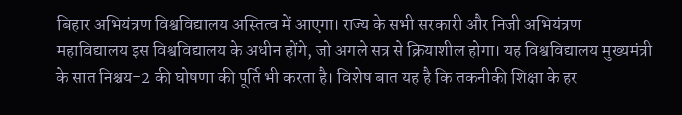बिहार अभियंत्रण विश्वविद्यालय अस्तित्व में आएगा। राज्य के सभी सरकारी और निजी अभियंत्रण महाविद्यालय इस विश्वविद्यालय के अधीन होंगे, जो अगले सत्र से क्रियाशील होगा। यह विश्वविद्यालय मुख्यमंत्री के सात निश्चय-2 की घोषणा की पूर्ति भी करता है। विशेष बात यह है कि तकनीकी शिक्षा के हर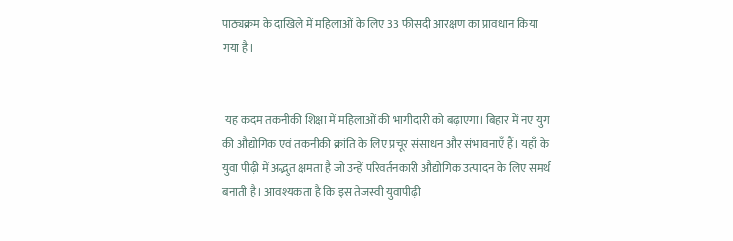पाठ्यक्रम के दाखिले में महिलाओं के लिए 33 फीसदी आरक्षण का प्रावधान किया गया है।


 यह कदम तकनीकी शिक्षा में महिलाओं की भागीदारी को बढ़ाएगा। बिहार में नए युग की औद्योगिक एवं तकनीकी क्रांति के लिए प्रचूर संसाधन और संभावनाएँ हैं। यहाँ के युवा पीढ़ी में अद्भुत क्षमता है जो उन्हें परिवर्तनकारी औद्योगिक उत्पादन के लिए समर्थ बनाती है। आवश्यकता है कि इस तेजस्वी युवापीढ़ी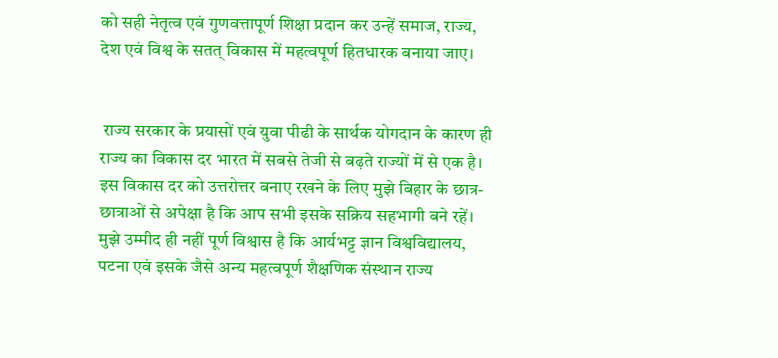को सही नेतृत्व एवं गुणवत्तापूर्ण शिक्षा प्रदान कर उन्हें समाज, राज्य, देश एवं विश्व के सतत् विकास में महत्वपूर्ण हितधारक बनाया जाए।


 राज्य सरकार के प्रयासों एवं युवा पीढी के सार्थक योगदान के कारण ही राज्य का विकास दर भारत में सबसे तेजी से बढ़ते राज्यों में से एक है। इस विकास दर को उत्तरोत्तर बनाए रखने के लिए मुझे बिहार के छात्र-छात्राओं से अपेक्षा है कि आप सभी इसके सक्रिय सहभागी बने रहें। मुझे उम्मीद ही नहीं पूर्ण विश्वास है कि आर्यभट्ट ज्ञान विश्वविद्यालय, पटना एवं इसके जैसे अन्य महत्वपूर्ण शैक्षणिक संस्थान राज्य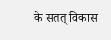के सतत् विकास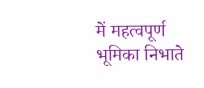में महत्वपूर्ण भूमिका निभाते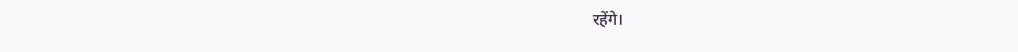रहेंगे।